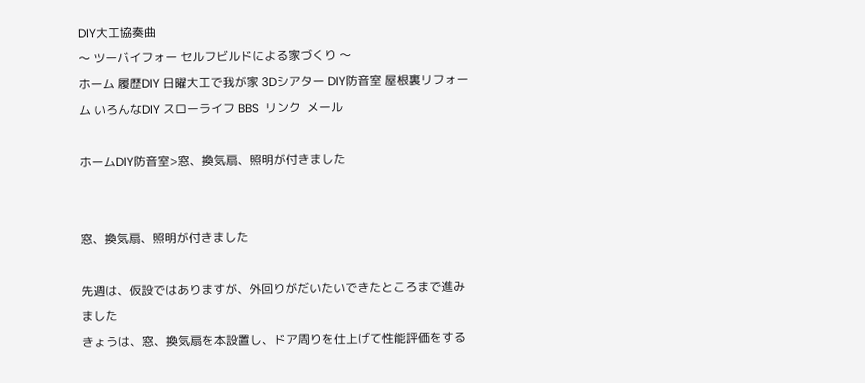DIY大工協奏曲
〜 ツーバイフォー セルフビルドによる家づくり 〜
ホーム 履歴DIY 日曜大工で我が家 3Dシアター DIY防音室 屋根裏リフォーム いろんなDIY スローライフ BBS  リンク  メール

ホームDIY防音室>窓、換気扇、照明が付きました


窓、換気扇、照明が付きました

先週は、仮設ではありますが、外回りがだいたいできたところまで進みました
きょうは、窓、換気扇を本設置し、ドア周りを仕上げて性能評価をする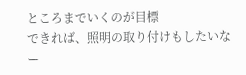ところまでいくのが目標
できれば、照明の取り付けもしたいなー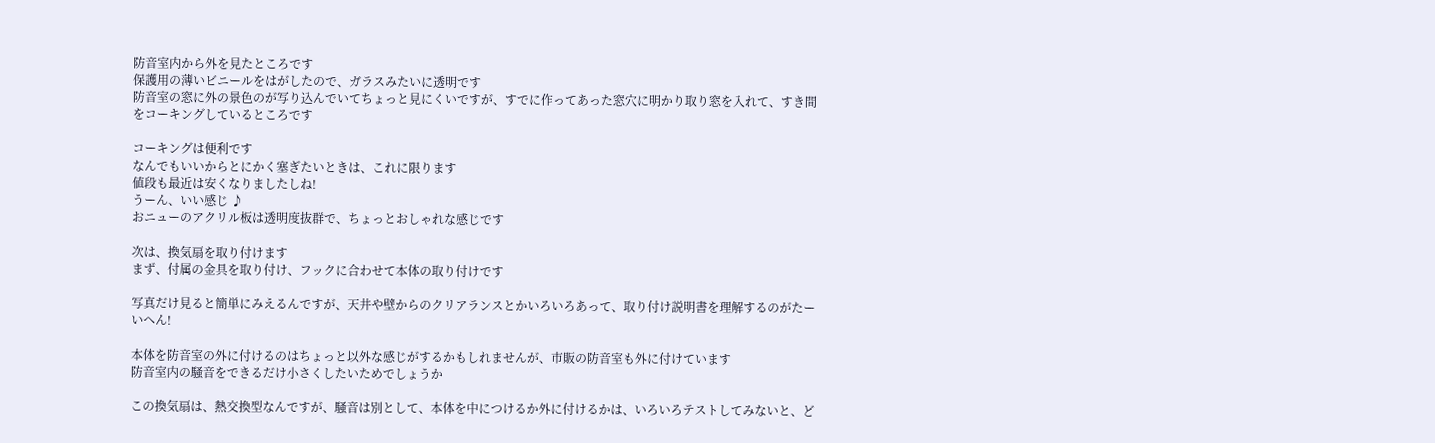防音室内から外を見たところです
保護用の薄いビニールをはがしたので、ガラスみたいに透明です
防音室の窓に外の景色のが写り込んでいてちょっと見にくいですが、すでに作ってあった窓穴に明かり取り窓を入れて、すき間をコーキングしているところです

コーキングは便利です
なんでもいいからとにかく塞ぎたいときは、これに限ります
値段も最近は安くなりましたしね!
うーん、いい感じ ♪
おニューのアクリル板は透明度抜群で、ちょっとおしゃれな感じです

次は、換気扇を取り付けます
まず、付属の金具を取り付け、フックに合わせて本体の取り付けです

写真だけ見ると簡単にみえるんですが、天井や壁からのクリアランスとかいろいろあって、取り付け説明書を理解するのがたーいへん!

本体を防音室の外に付けるのはちょっと以外な感じがするかもしれませんが、市販の防音室も外に付けています
防音室内の騒音をできるだけ小さくしたいためでしょうか

この換気扇は、熱交換型なんですが、騒音は別として、本体を中につけるか外に付けるかは、いろいろテストしてみないと、ど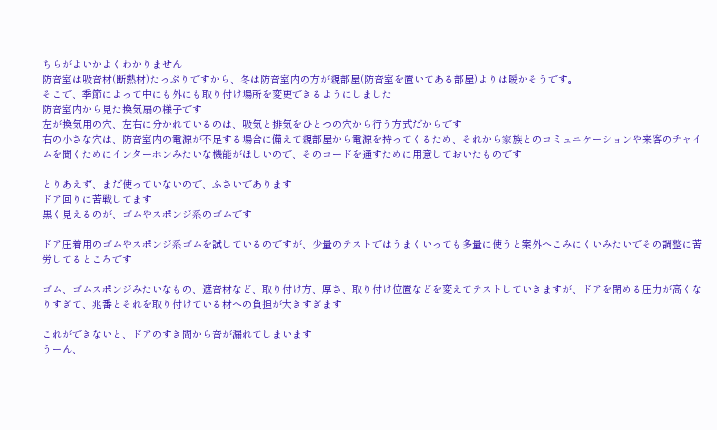ちらがよいかよくわかりません
防音室は吸音材(断熱材)たっぷりですから、冬は防音室内の方が親部屋(防音室を置いてある部屋)よりは暖かそうです。
そこで、季節によって中にも外にも取り付け場所を変更できるようにしました
防音室内から見た換気扇の様子です
左が換気用の穴、左右に分かれているのは、吸気と排気をひとつの穴から行う方式だからです
右の小さな穴は、防音室内の電源が不足する場合に備えて親部屋から電源を持ってくるため、それから家族とのコミュニケーションや来客のチャイムを聞くためにインターホンみたいな機能がほしいので、そのコードを通すために用意しておいたものです

とりあえず、まだ使っていないので、ふさいであります
ドア回りに苦戦してます
黒く見えるのが、ゴムやスポンジ系のゴムです

ドア圧着用のゴムやスポンジ系ゴムを試しているのですが、少量のテストではうまくいっても多量に使うと案外へこみにくいみたいでその調整に苦労してるところです

ゴム、ゴムスポンジみたいなもの、遮音材など、取り付け方、厚さ、取り付け位置などを変えてテストしていきますが、ドアを閉める圧力が高くなりすぎて、兆番とそれを取り付けている材への負担が大きすぎます

これができないと、ドアのすき間から音が漏れてしまいます
うーん、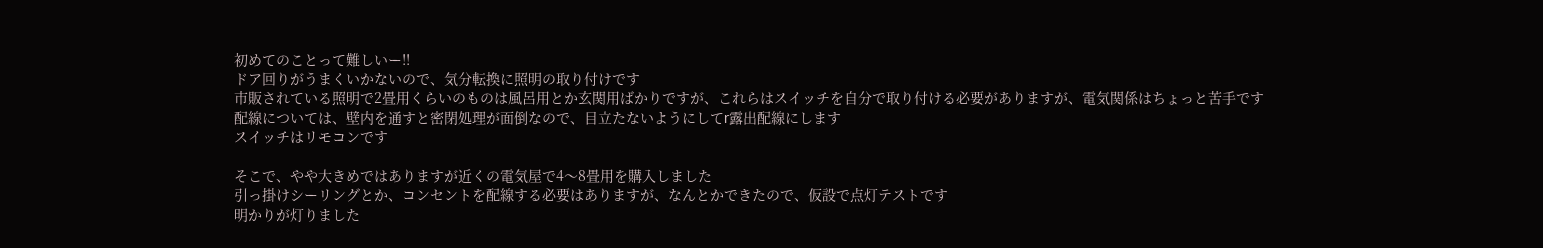初めてのことって難しいー!!
ドア回りがうまくいかないので、気分転換に照明の取り付けです
市販されている照明で2畳用くらいのものは風呂用とか玄関用ばかりですが、これらはスイッチを自分で取り付ける必要がありますが、電気関係はちょっと苦手です
配線については、壁内を通すと密閉処理が面倒なので、目立たないようにしてr露出配線にします
スイッチはリモコンです

そこで、やや大きめではありますが近くの電気屋で4〜8畳用を購入しました
引っ掛けシーリングとか、コンセントを配線する必要はありますが、なんとかできたので、仮設で点灯テストです
明かりが灯りました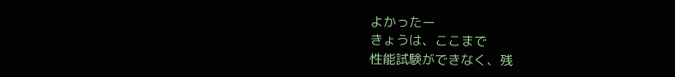よかったー
きょうは、ここまで
性能試験ができなく、残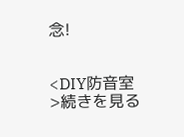念!


<DIY防音室 >続きを見る